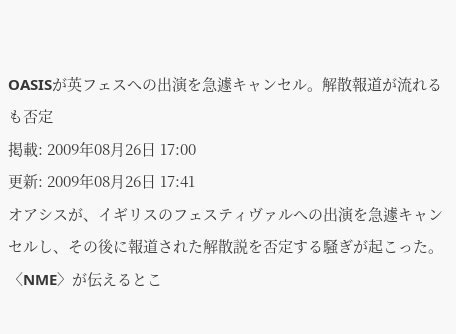OASISが英フェスへの出演を急遽キャンセル。解散報道が流れるも否定
掲載: 2009年08月26日 17:00
更新: 2009年08月26日 17:41
オアシスが、イギリスのフェスティヴァルへの出演を急遽キャンセルし、その後に報道された解散説を否定する騒ぎが起こった。
〈NME〉が伝えるとこ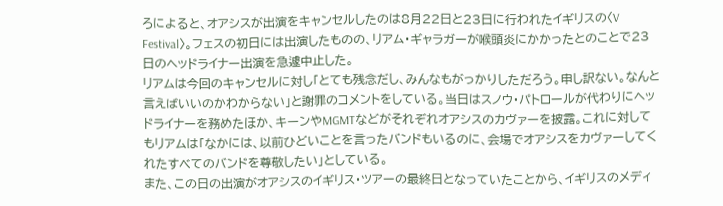ろによると、オアシスが出演をキャンセルしたのは8月22日と23日に行われたイギリスの〈V Festival〉。フェスの初日には出演したものの、リアム・ギャラガーが喉頭炎にかかったとのことで23日のヘッドライナー出演を急遽中止した。
リアムは今回のキャンセルに対し「とても残念だし、みんなもがっかりしただろう。申し訳ない。なんと言えばいいのかわからない」と謝罪のコメントをしている。当日はスノウ・パトロールが代わりにヘッドライナーを務めたほか、キーンやMGMTなどがそれぞれオアシスのカヴァーを披露。これに対してもリアムは「なかには、以前ひどいことを言ったバンドもいるのに、会場でオアシスをカヴァーしてくれたすべてのバンドを尊敬したい」としている。
また、この日の出演がオアシスのイギリス・ツアーの最終日となっていたことから、イギリスのメディ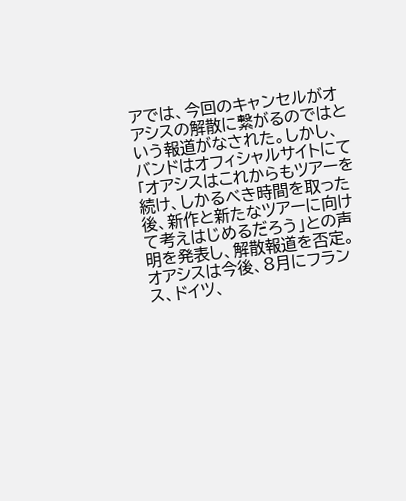アでは、今回のキャンセルがオアシスの解散に繋がるのではという報道がなされた。しかし、バンドはオフィシャルサイトにて「オアシスはこれからもツアーを続け、しかるべき時間を取った後、新作と新たなツアーに向けて考えはじめるだろう」との声明を発表し、解散報道を否定。オアシスは今後、8月にフランス、ドイツ、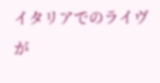イタリアでのライヴが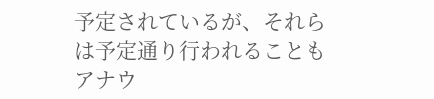予定されているが、それらは予定通り行われることもアナウ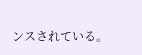ンスされている。